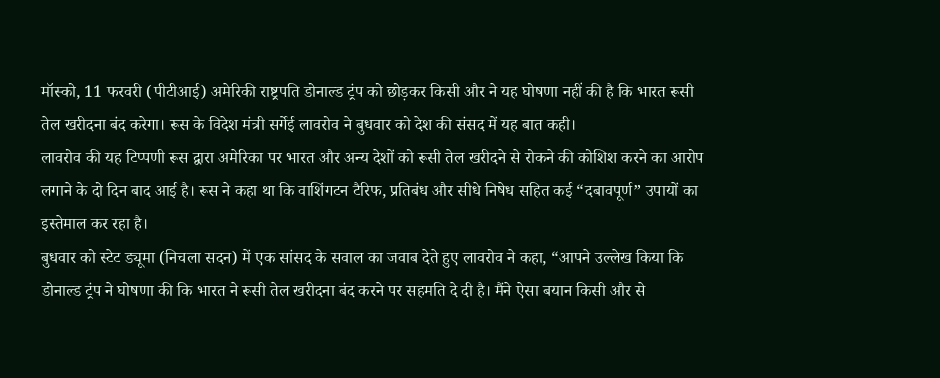मॉस्को, 11 फरवरी (पीटीआई) अमेरिकी राष्ट्रपति डोनाल्ड ट्रंप को छोड़कर किसी और ने यह घोषणा नहीं की है कि भारत रूसी तेल खरीदना बंद करेगा। रूस के विदेश मंत्री सर्गेई लावरोव ने बुधवार को देश की संसद में यह बात कही।
लावरोव की यह टिप्पणी रूस द्वारा अमेरिका पर भारत और अन्य देशों को रूसी तेल खरीदने से रोकने की कोशिश करने का आरोप लगाने के दो दिन बाद आई है। रूस ने कहा था कि वाशिंगटन टैरिफ, प्रतिबंध और सीधे निषेध सहित कई “दबावपूर्ण” उपायों का इस्तेमाल कर रहा है।
बुधवार को स्टेट ड्यूमा (निचला सदन) में एक सांसद के सवाल का जवाब देते हुए लावरोव ने कहा, “आपने उल्लेख किया कि डोनाल्ड ट्रंप ने घोषणा की कि भारत ने रूसी तेल खरीदना बंद करने पर सहमति दे दी है। मैंने ऐसा बयान किसी और से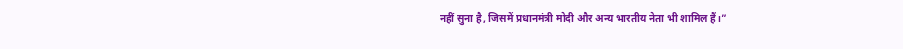नहीं सुना है, जिसमें प्रधानमंत्री मोदी और अन्य भारतीय नेता भी शामिल हैं।”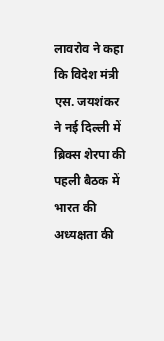लावरोव ने कहा कि विदेश मंत्री एस. जयशंकर ने नई दिल्ली में ब्रिक्स शेरपा की पहली बैठक में भारत की अध्यक्षता की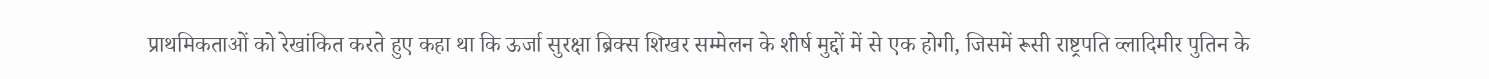प्राथमिकताओं को रेखांकित करते हुए कहा था कि ऊर्जा सुरक्षा ब्रिक्स शिखर सम्मेलन के शीर्ष मुद्दों में से एक होगी, जिसमें रूसी राष्ट्रपति व्लादिमीर पुतिन के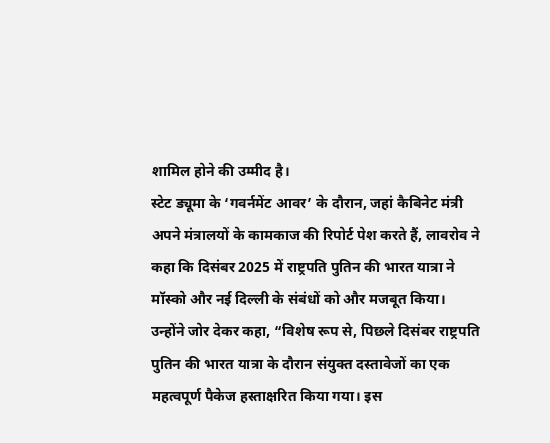शामिल होने की उम्मीद है।
स्टेट ड्यूमा के ‘गवर्नमेंट आवर’ के दौरान, जहां कैबिनेट मंत्री अपने मंत्रालयों के कामकाज की रिपोर्ट पेश करते हैं, लावरोव ने कहा कि दिसंबर 2025 में राष्ट्रपति पुतिन की भारत यात्रा ने मॉस्को और नई दिल्ली के संबंधों को और मजबूत किया।
उन्होंने जोर देकर कहा, “विशेष रूप से, पिछले दिसंबर राष्ट्रपति पुतिन की भारत यात्रा के दौरान संयुक्त दस्तावेजों का एक महत्वपूर्ण पैकेज हस्ताक्षरित किया गया। इस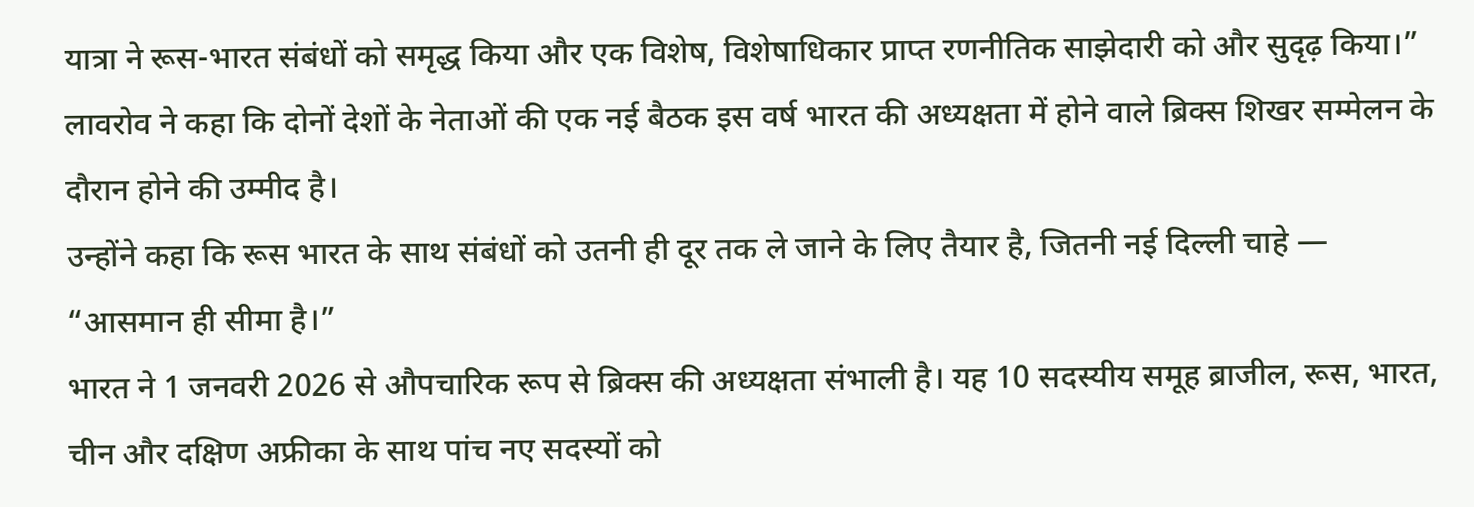यात्रा ने रूस-भारत संबंधों को समृद्ध किया और एक विशेष, विशेषाधिकार प्राप्त रणनीतिक साझेदारी को और सुदृढ़ किया।”
लावरोव ने कहा कि दोनों देशों के नेताओं की एक नई बैठक इस वर्ष भारत की अध्यक्षता में होने वाले ब्रिक्स शिखर सम्मेलन के दौरान होने की उम्मीद है।
उन्होंने कहा कि रूस भारत के साथ संबंधों को उतनी ही दूर तक ले जाने के लिए तैयार है, जितनी नई दिल्ली चाहे — “आसमान ही सीमा है।”
भारत ने 1 जनवरी 2026 से औपचारिक रूप से ब्रिक्स की अध्यक्षता संभाली है। यह 10 सदस्यीय समूह ब्राजील, रूस, भारत, चीन और दक्षिण अफ्रीका के साथ पांच नए सदस्यों को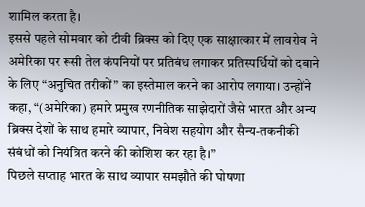शामिल करता है।
इससे पहले सोमवार को टीवी ब्रिक्स को दिए एक साक्षात्कार में लावरोव ने अमेरिका पर रूसी तेल कंपनियों पर प्रतिबंध लगाकर प्रतिस्पर्धियों को दबाने के लिए “अनुचित तरीकों” का इस्तेमाल करने का आरोप लगाया। उन्होंने कहा, “(अमेरिका) हमारे प्रमुख रणनीतिक साझेदारों जैसे भारत और अन्य ब्रिक्स देशों के साथ हमारे व्यापार, निवेश सहयोग और सैन्य-तकनीकी संबंधों को नियंत्रित करने की कोशिश कर रहा है।”
पिछले सप्ताह भारत के साथ व्यापार समझौते की घोषणा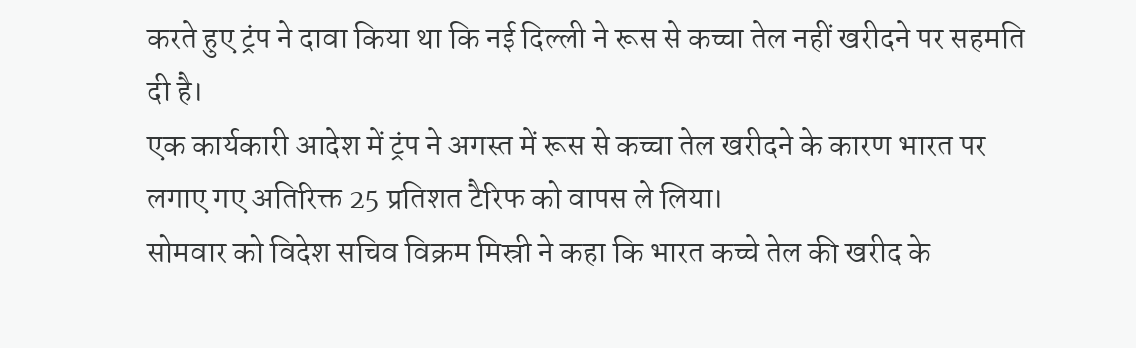करते हुए ट्रंप ने दावा किया था कि नई दिल्ली ने रूस से कच्चा तेल नहीं खरीदने पर सहमति दी है।
एक कार्यकारी आदेश में ट्रंप ने अगस्त में रूस से कच्चा तेल खरीदने के कारण भारत पर लगाए गए अतिरिक्त 25 प्रतिशत टैरिफ को वापस ले लिया।
सोमवार को विदेश सचिव विक्रम मिस्री ने कहा कि भारत कच्चे तेल की खरीद के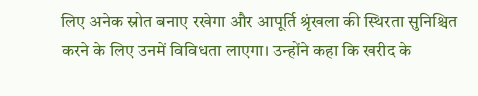लिए अनेक स्रोत बनाए रखेगा और आपूर्ति श्रृंखला की स्थिरता सुनिश्चित करने के लिए उनमें विविधता लाएगा। उन्होंने कहा कि खरीद के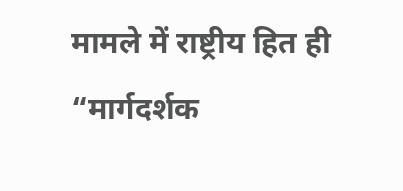मामले में राष्ट्रीय हित ही “मार्गदर्शक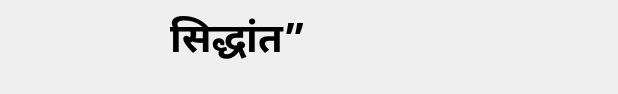सिद्धांत”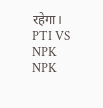रहेगा। PTI VS NPK NPK